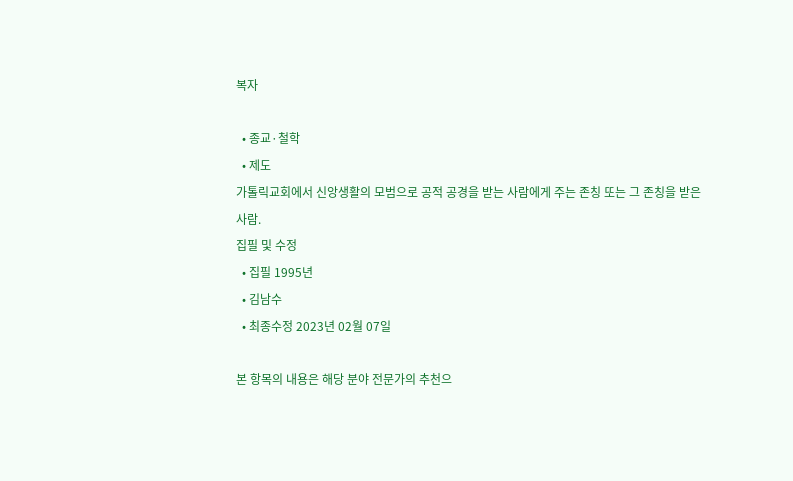복자

  • 종교·철학
  • 제도
가톨릭교회에서 신앙생활의 모범으로 공적 공경을 받는 사람에게 주는 존칭 또는 그 존칭을 받은 사람.
집필 및 수정
  • 집필 1995년
  • 김남수
  • 최종수정 2023년 02월 07일

본 항목의 내용은 해당 분야 전문가의 추천으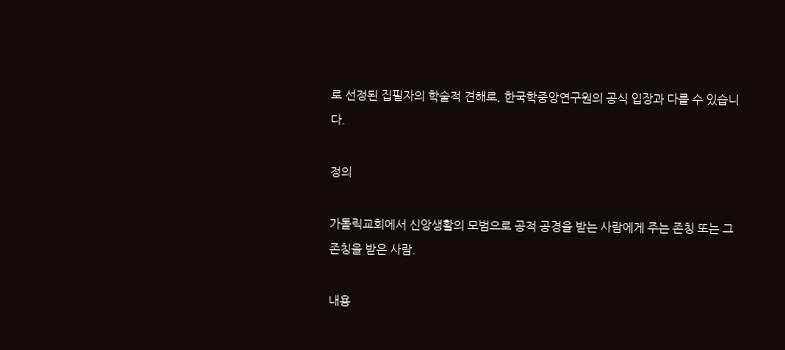로 선정된 집필자의 학술적 견해로, 한국학중앙연구원의 공식 입장과 다를 수 있습니다.

정의

가톨릭교회에서 신앙생활의 모범으로 공적 공경을 받는 사람에게 주는 존칭 또는 그 존칭을 받은 사람.

내용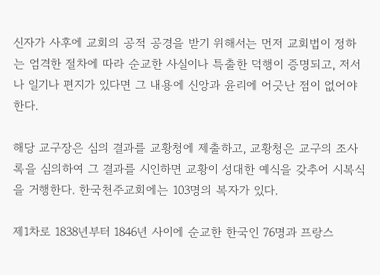신자가 사후에 교회의 공적 공경을 받기 위해서는 먼저 교회법이 정하는 엄격한 절차에 따라 순교한 사실이나 특출한 덕행이 증명되고, 저서나 일기나 편지가 있다면 그 내용에 신앙과 윤리에 어긋난 점이 없어야 한다.

해당 교구장은 심의 결과를 교황청에 제출하고, 교황청은 교구의 조사록을 심의하여 그 결과를 시인하면 교황이 성대한 예식을 갖추어 시복식을 거행한다. 한국천주교회에는 103명의 복자가 있다.

제1차로 1838년부터 1846년 사이에 순교한 한국인 76명과 프랑스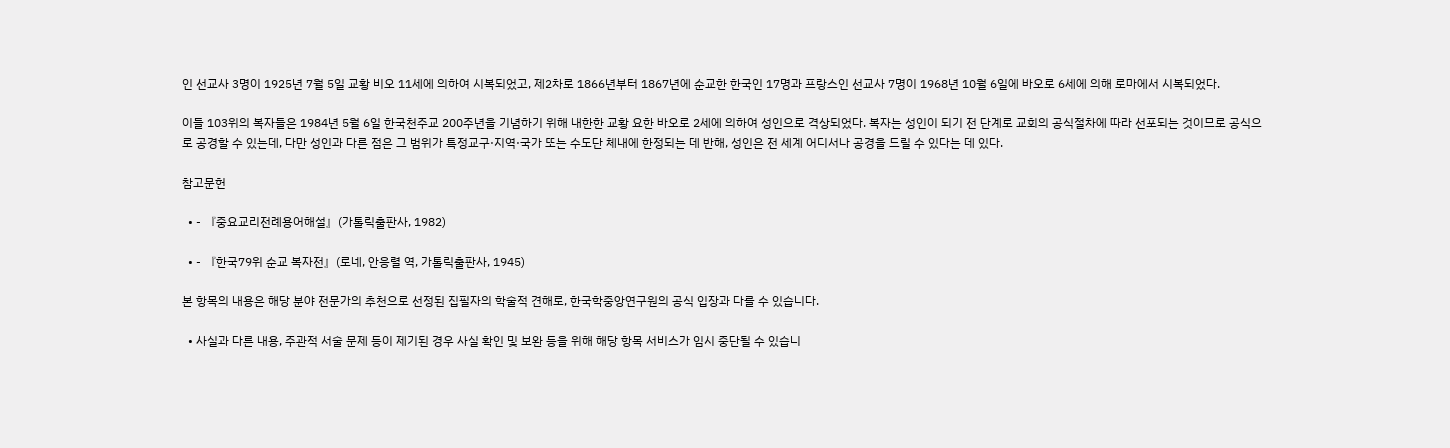인 선교사 3명이 1925년 7월 5일 교황 비오 11세에 의하여 시복되었고, 제2차로 1866년부터 1867년에 순교한 한국인 17명과 프랑스인 선교사 7명이 1968년 10월 6일에 바오로 6세에 의해 로마에서 시복되었다.

이들 103위의 복자들은 1984년 5월 6일 한국천주교 200주년을 기념하기 위해 내한한 교황 요한 바오로 2세에 의하여 성인으로 격상되었다. 복자는 성인이 되기 전 단계로 교회의 공식절차에 따라 선포되는 것이므로 공식으로 공경할 수 있는데, 다만 성인과 다른 점은 그 범위가 특정교구·지역·국가 또는 수도단 체내에 한정되는 데 반해, 성인은 전 세계 어디서나 공경을 드릴 수 있다는 데 있다.

참고문헌

  • - 『중요교리전례용어해설』(가톨릭출판사, 1982)

  • - 『한국79위 순교 복자전』(로네, 안응렬 역, 가톨릭출판사, 1945)

본 항목의 내용은 해당 분야 전문가의 추천으로 선정된 집필자의 학술적 견해로, 한국학중앙연구원의 공식 입장과 다를 수 있습니다.

  • 사실과 다른 내용, 주관적 서술 문제 등이 제기된 경우 사실 확인 및 보완 등을 위해 해당 항목 서비스가 임시 중단될 수 있습니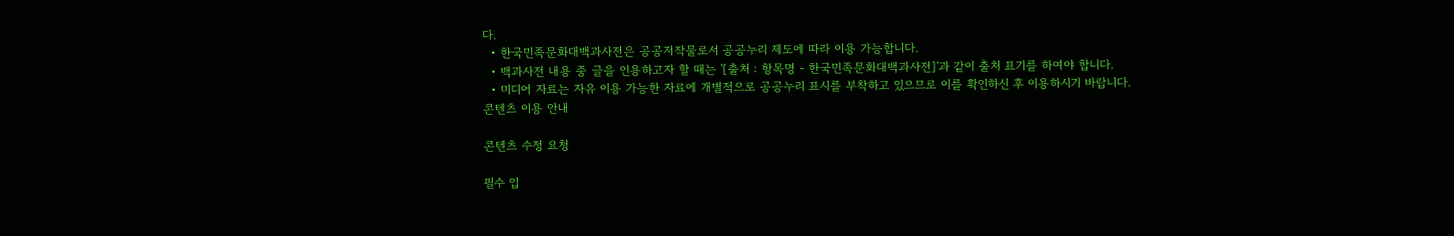다.
  • 한국민족문화대백과사전은 공공저작물로서 공공누리 제도에 따라 이용 가능합니다.
  • 백과사전 내용 중 글을 인용하고자 할 때는 '[출처 : 항목명 - 한국민족문화대백과사전]'과 같이 출처 표기를 하여야 합니다.
  • 미디어 자료는 자유 이용 가능한 자료에 개별적으로 공공누리 표시를 부착하고 있으므로 이를 확인하신 후 이용하시기 바랍니다.
콘텐츠 이용 안내

콘텐츠 수정 요청

필수 입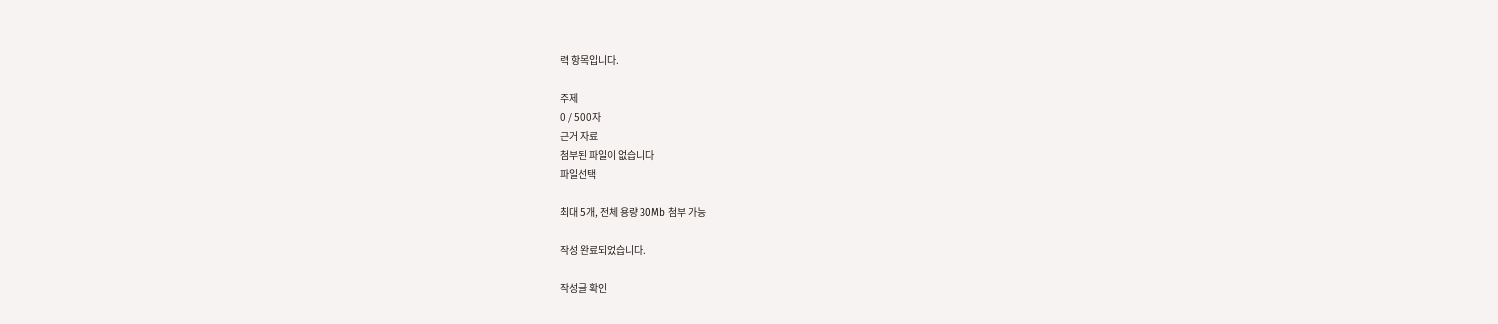력 항목입니다.

주제
0 / 500자
근거 자료
첨부된 파일이 없습니다
파일선택

최대 5개, 전체 용량 30Mb 첨부 가능

작성 완료되었습니다.

작성글 확인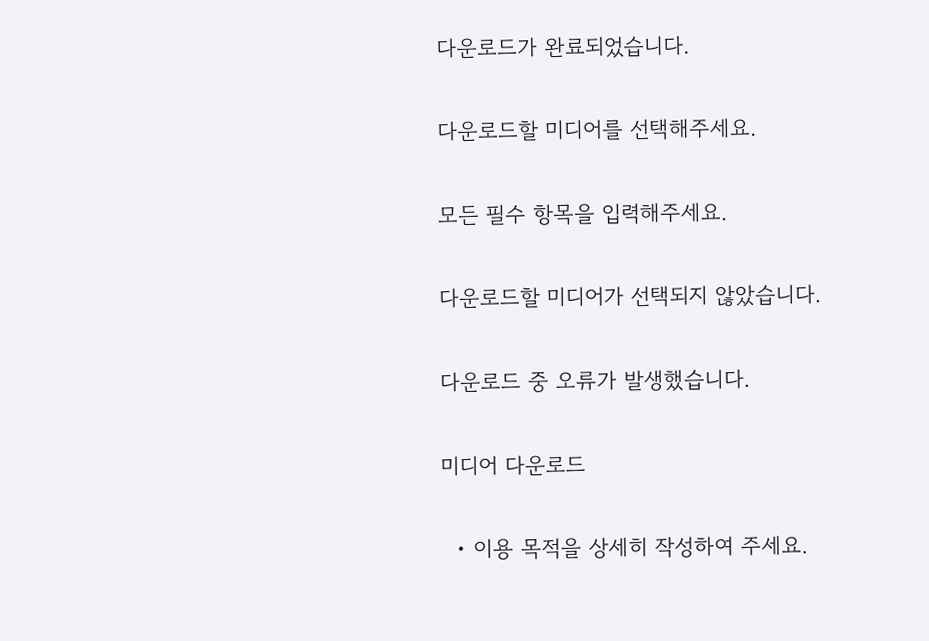다운로드가 완료되었습니다.

다운로드할 미디어를 선택해주세요.

모든 필수 항목을 입력해주세요.

다운로드할 미디어가 선택되지 않았습니다.

다운로드 중 오류가 발생했습니다.

미디어 다운로드

  • 이용 목적을 상세히 작성하여 주세요.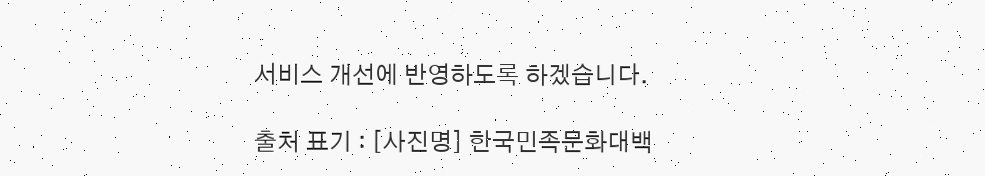서비스 개선에 반영하도록 하겠습니다.

출처 표기 : [사진명] 한국민족문화대백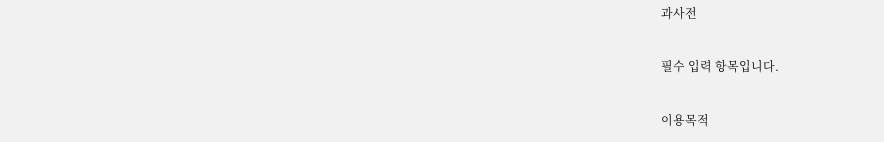과사전

필수 입력 항목입니다.

이용목적